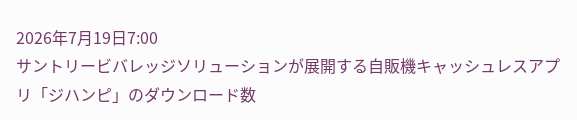2026年7月19日7:00
サントリービバレッジソリューションが展開する自販機キャッシュレスアプリ「ジハンピ」のダウンロード数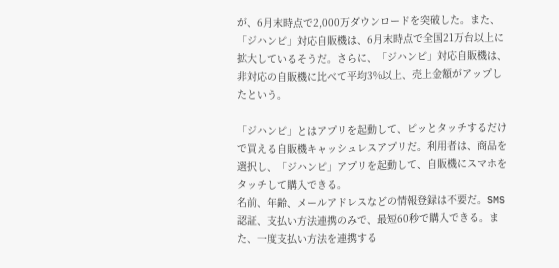が、6月末時点で2,000万ダウンロードを突破した。また、「ジハンピ」対応自販機は、6月末時点で全国21万台以上に拡大しているそうだ。さらに、「ジハンピ」対応自販機は、非対応の自販機に比べて平均3%以上、売上金額がアップしたという。

「ジハンピ」とはアプリを起動して、ピッとタッチするだけで買える自販機キャッシュレスアプリだ。利用者は、商品を選択し、「ジハンピ」アプリを起動して、自販機にスマホをタッチして購入できる。
名前、年齢、メールアドレスなどの情報登録は不要だ。SMS認証、支払い方法連携のみで、最短60秒で購入できる。また、一度支払い方法を連携する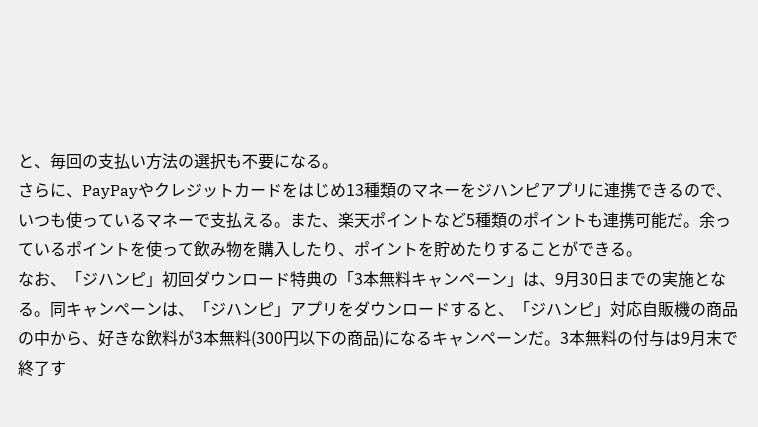と、毎回の支払い方法の選択も不要になる。
さらに、PayPayやクレジットカードをはじめ13種類のマネーをジハンピアプリに連携できるので、いつも使っているマネーで支払える。また、楽天ポイントなど5種類のポイントも連携可能だ。余っているポイントを使って飲み物を購入したり、ポイントを貯めたりすることができる。
なお、「ジハンピ」初回ダウンロード特典の「3本無料キャンペーン」は、9月30日までの実施となる。同キャンペーンは、「ジハンピ」アプリをダウンロードすると、「ジハンピ」対応自販機の商品の中から、好きな飲料が3本無料(300円以下の商品)になるキャンペーンだ。3本無料の付与は9月末で終了す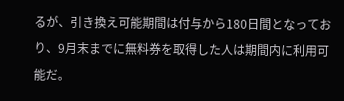るが、引き換え可能期間は付与から180日間となっており、9月末までに無料券を取得した人は期間内に利用可能だ。